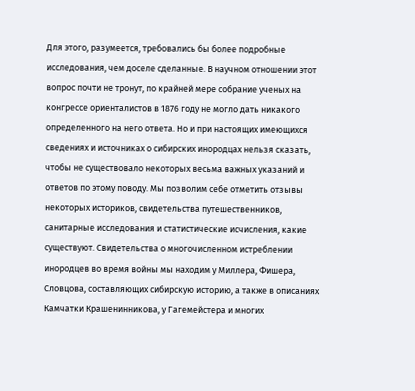Для этого, разумеется, требовались бы более подробные исследования, чем доселе сделанные. В научном отношении этот вопрос почти не тронут, по крайней мере собрание ученых на конгрессе ориенталистов в 1876 году не могло дать никакого определенного на него ответа. Но и при настоящих имеющихся сведениях и источниках о сибирских инородцах нельзя сказать, чтобы не существовало некоторых весьма важных указаний и ответов по этому поводу. Мы позволим себе отметить отзывы некоторых историков, свидетельства путешественников, санитарные исследования и статистические исчисления, какие существуют. Свидетельства о многочисленном истреблении инородцев во время войны мы находим у Миллера, Фишера, Словцова, составляющих сибирскую историю, а также в описаниях Камчатки Крашенинникова, у Гагемейстера и многих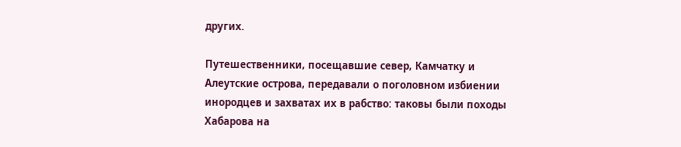других.

Путешественники, посещавшие север, Камчатку и Алеутские острова, передавали о поголовном избиении инородцев и захватах их в рабство: таковы были походы Хабарова на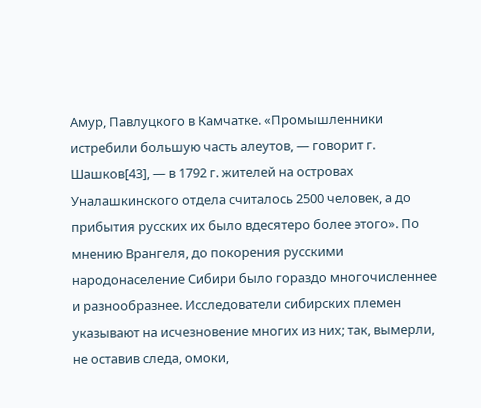Амур, Павлуцкого в Камчатке. «Промышленники истребили большую часть алеутов, — говорит г. Шашков[43], — в 1792 г. жителей на островах Уналашкинского отдела считалось 2500 человек, а до прибытия русских их было вдесятеро более этого». По мнению Врангеля, до покорения русскими народонаселение Сибири было гораздо многочисленнее и разнообразнее. Исследователи сибирских племен указывают на исчезновение многих из них; так, вымерли, не оставив следа, омоки,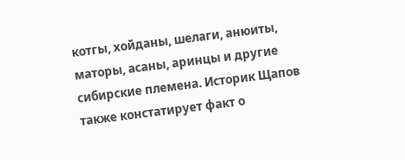котгы, хойданы, шелаги, анюиты, маторы, асаны, аринцы и другие сибирские племена. Историк Щапов также констатирует факт о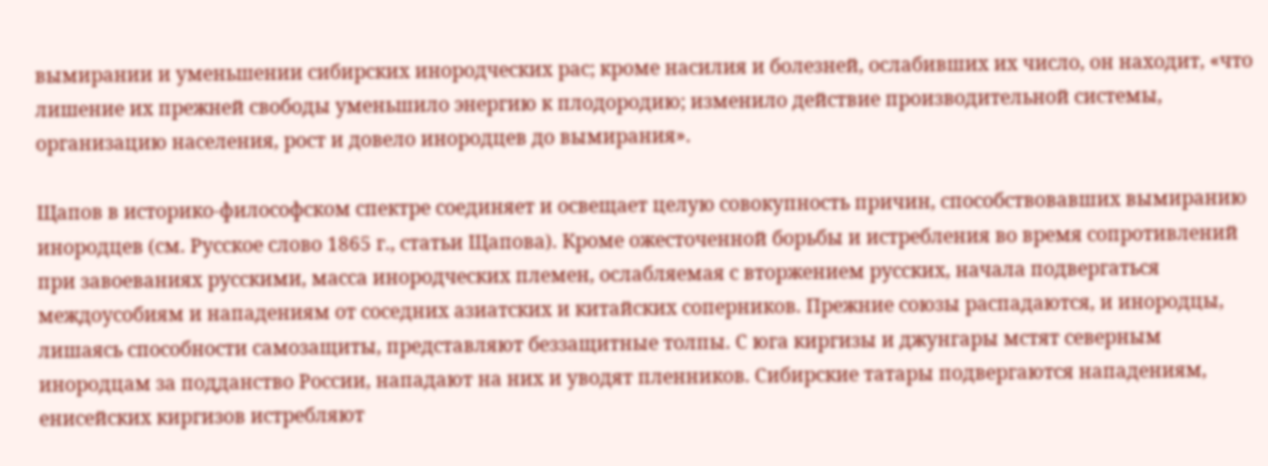вымирании и уменьшении сибирских инородческих рас; кроме насилия и болезней, ослабивших их число, он находит, «что лишение их прежней свободы уменьшило энергию к плодородию; изменило действие производительной системы, организацию населения, рост и довело инородцев до вымирания».

Щапов в историко-философском спектре соединяет и освещает целую совокупность причин, способствовавших вымиранию инородцев (см. Русское слово 1865 г., статьи Щапова). Кроме ожесточенной борьбы и истребления во время сопротивлений при завоеваниях русскими, масса инородческих племен, ослабляемая с вторжением русских, начала подвергаться междоусобиям и нападениям от соседних азиатских и китайских соперников. Прежние союзы распадаются, и инородцы, лишаясь способности самозащиты, представляют беззащитные толпы. С юга киргизы и джунгары мстят северным инородцам за подданство России, нападают на них и уводят пленников. Сибирские татары подвергаются нападениям, енисейских киргизов истребляют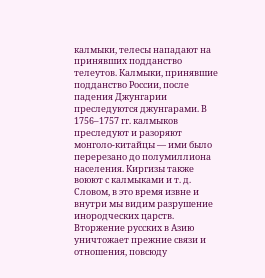калмыки, телесы нападают на принявших подданство телеутов. Калмыки, принявшие подданство России, после падения Джунгарии преследуются джунгарами. В 1756–1757 гг. калмыков преследуют и разоряют монголо-китайцы — ими было перерезано до полумиллиона населения. Киргизы также воюют с калмыками и т. д. Словом, в это время извне и внутри мы видим разрушение инородческих царств. Вторжение русских в Азию уничтожает прежние связи и отношения, повсюду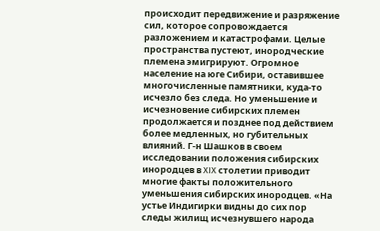происходит передвижение и разряжение сил, которое сопровождается разложением и катастрофами. Целые пространства пустеют, инородческие племена эмигрируют. Огромное население на юге Сибири, оставившее многочисленные памятники, куда-то исчезло без следа. Но уменьшение и исчезновение сибирских племен продолжается и позднее под действием более медленных, но губительных влияний. Г-н Шашков в своем исследовании положения сибирских инородцев в XIX столетии приводит многие факты положительного уменьшения сибирских инородцев. «На устье Индигирки видны до сих пор следы жилищ исчезнувшего народа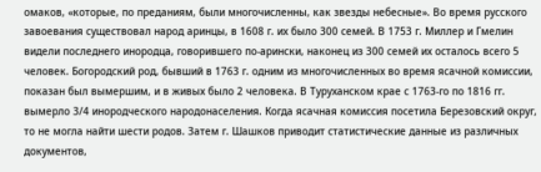омаков, «которые, по преданиям, были многочисленны, как звезды небесные». Во время русского завоевания существовал народ аринцы, в 1608 г. их было 300 семей. В 1753 г. Миллер и Гмелин видели последнего инородца, говорившего по-арински, наконец из 300 семей их осталось всего 5 человек. Богородский род, бывший в 1763 г. одним из многочисленных во время ясачной комиссии, показан был вымершим, и в живых было 2 человека. В Туруханском крае с 1763-го по 1816 гг. вымерло 3/4 инородческого народонаселения. Когда ясачная комиссия посетила Березовский округ, то не могла найти шести родов. Затем г. Шашков приводит статистические данные из различных документов,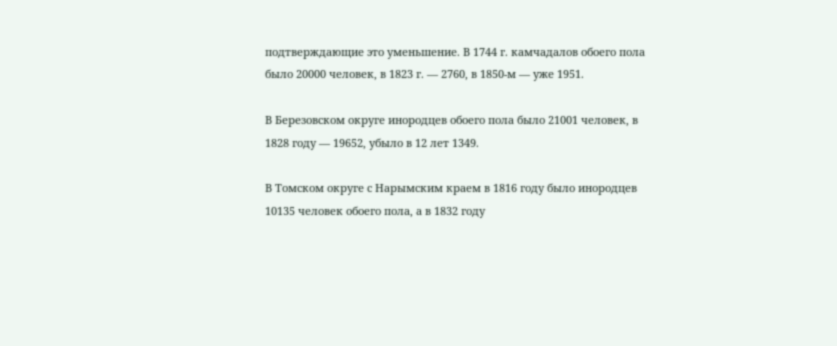подтверждающие это уменьшение. В 1744 г. камчадалов обоего пола было 20000 человек, в 1823 г. — 2760, в 1850-м — уже 1951.

В Березовском округе инородцев обоего пола было 21001 человек, в 1828 году — 19652, убыло в 12 лет 1349.

В Томском округе с Нарымским краем в 1816 году было инородцев 10135 человек обоего пола, а в 1832 году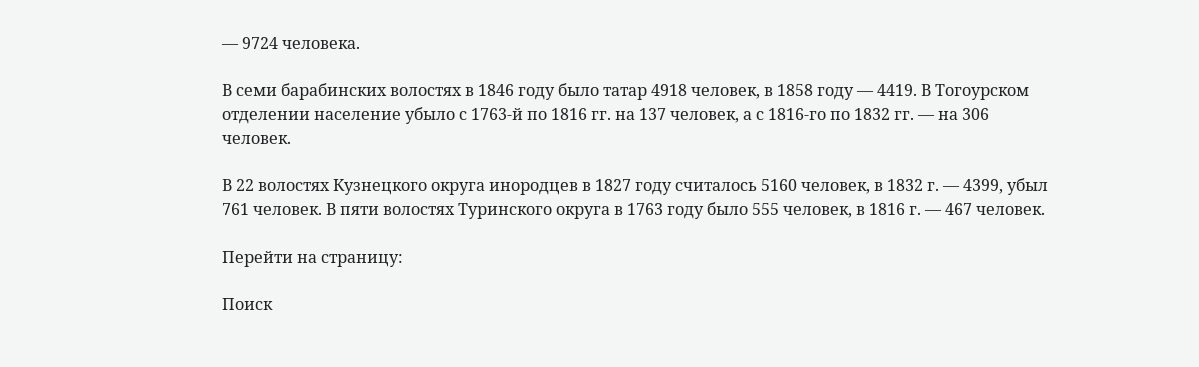— 9724 человека.

В семи барабинских волостях в 1846 году было татар 4918 человек, в 1858 году — 4419. В Тогоурском отделении население убыло с 1763-й по 1816 гг. на 137 человек, а с 1816-го по 1832 гг. — на 306 человек.

В 22 волостях Кузнецкого округа инородцев в 1827 году считалось 5160 человек, в 1832 г. — 4399, убыл 761 человек. В пяти волостях Туринского округа в 1763 году было 555 человек, в 1816 г. — 467 человек.

Перейти на страницу:

Поиск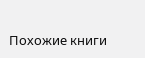Похожие книги